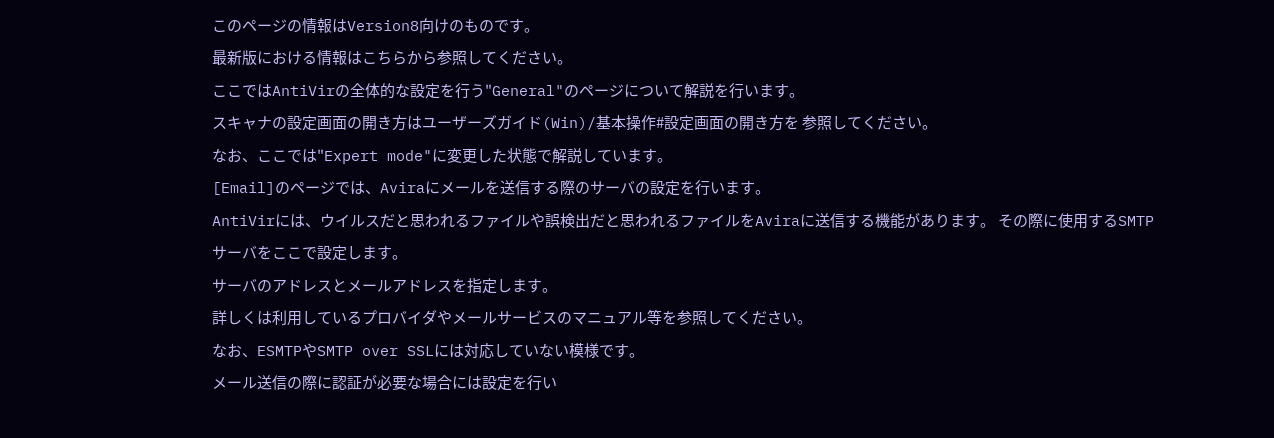このページの情報はVersion8向けのものです。
最新版における情報はこちらから参照してください。
ここではAntiVirの全体的な設定を行う"General"のページについて解説を行います。
スキャナの設定画面の開き方はユーザーズガイド(Win)/基本操作#設定画面の開き方を 参照してください。
なお、ここでは"Expert mode"に変更した状態で解説しています。
[Email]のページでは、Aviraにメールを送信する際のサーバの設定を行います。
AntiVirには、ウイルスだと思われるファイルや誤検出だと思われるファイルをAviraに送信する機能があります。 その際に使用するSMTPサーバをここで設定します。
サーバのアドレスとメールアドレスを指定します。
詳しくは利用しているプロバイダやメールサービスのマニュアル等を参照してください。
なお、ESMTPやSMTP over SSLには対応していない模様です。
メール送信の際に認証が必要な場合には設定を行い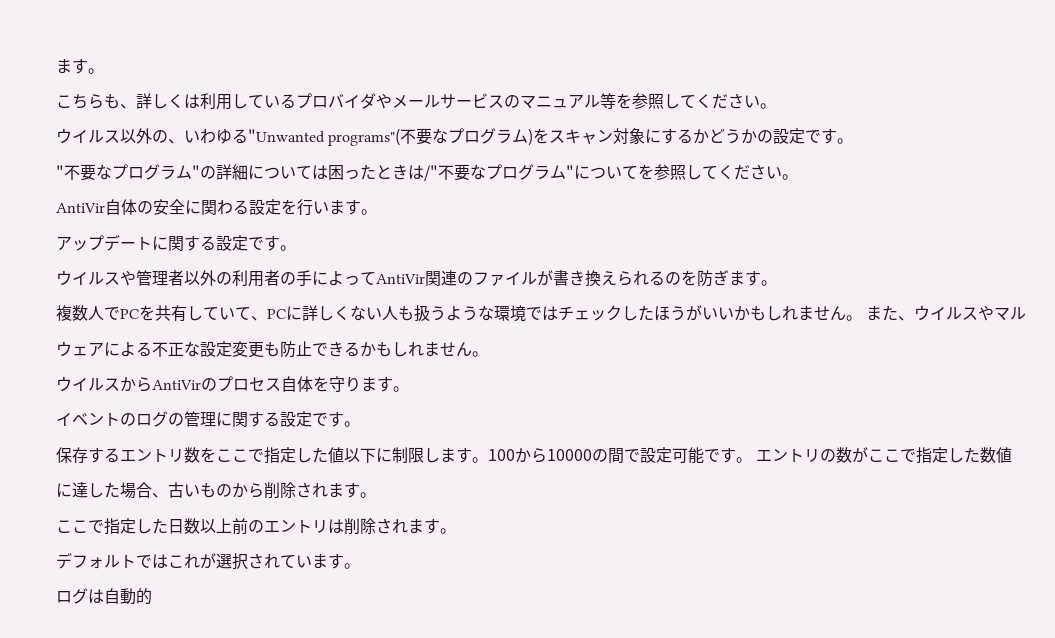ます。
こちらも、詳しくは利用しているプロバイダやメールサービスのマニュアル等を参照してください。
ウイルス以外の、いわゆる"Unwanted programs"(不要なプログラム)をスキャン対象にするかどうかの設定です。
"不要なプログラム"の詳細については困ったときは/"不要なプログラム"についてを参照してください。
AntiVir自体の安全に関わる設定を行います。
アップデートに関する設定です。
ウイルスや管理者以外の利用者の手によってAntiVir関連のファイルが書き換えられるのを防ぎます。
複数人でPCを共有していて、PCに詳しくない人も扱うような環境ではチェックしたほうがいいかもしれません。 また、ウイルスやマルウェアによる不正な設定変更も防止できるかもしれません。
ウイルスからAntiVirのプロセス自体を守ります。
イベントのログの管理に関する設定です。
保存するエントリ数をここで指定した値以下に制限します。100から10000の間で設定可能です。 エントリの数がここで指定した数値に達した場合、古いものから削除されます。
ここで指定した日数以上前のエントリは削除されます。
デフォルトではこれが選択されています。
ログは自動的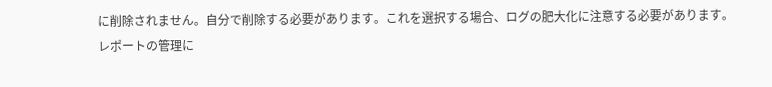に削除されません。自分で削除する必要があります。これを選択する場合、ログの肥大化に注意する必要があります。
レポートの管理に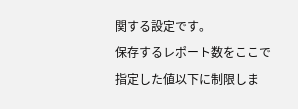関する設定です。
保存するレポート数をここで指定した値以下に制限しま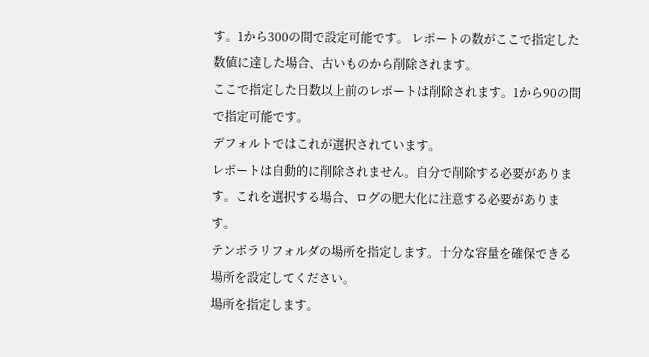す。1から300の間で設定可能です。 レポートの数がここで指定した数値に達した場合、古いものから削除されます。
ここで指定した日数以上前のレポートは削除されます。1から90の間で指定可能です。
デフォルトではこれが選択されています。
レポートは自動的に削除されません。自分で削除する必要があります。これを選択する場合、ログの肥大化に注意する必要があります。
テンポラリフォルダの場所を指定します。十分な容量を確保できる場所を設定してください。
場所を指定します。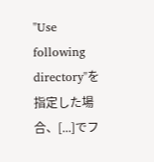"Use following directory"を指定した場合、[...]でフ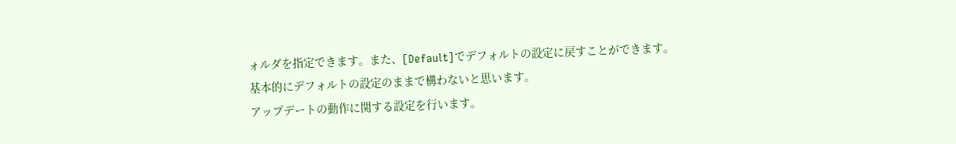ォルダを指定できます。また、[Default]でデフォルトの設定に戻すことができます。
基本的にデフォルトの設定のままで構わないと思います。
アップデートの動作に関する設定を行います。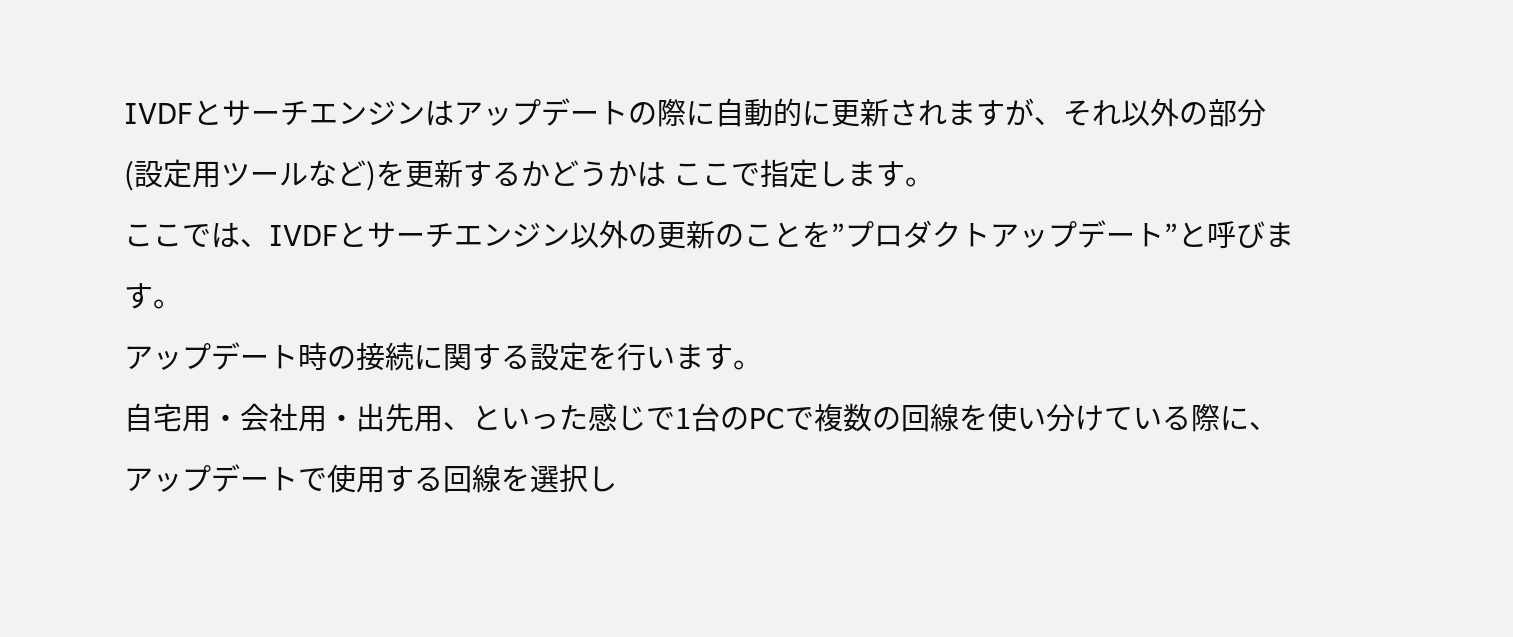IVDFとサーチエンジンはアップデートの際に自動的に更新されますが、それ以外の部分(設定用ツールなど)を更新するかどうかは ここで指定します。
ここでは、IVDFとサーチエンジン以外の更新のことを”プロダクトアップデート”と呼びます。
アップデート時の接続に関する設定を行います。
自宅用・会社用・出先用、といった感じで1台のPCで複数の回線を使い分けている際に、 アップデートで使用する回線を選択し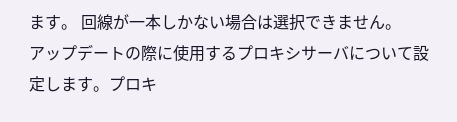ます。 回線が一本しかない場合は選択できません。
アップデートの際に使用するプロキシサーバについて設定します。プロキ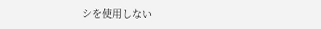シを使用しない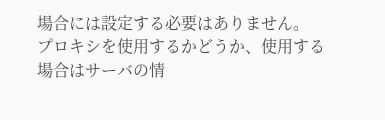場合には設定する必要はありません。
プロキシを使用するかどうか、使用する場合はサーバの情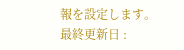報を設定します。
最終更新日 :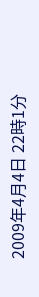2009年4月4日 22時1分